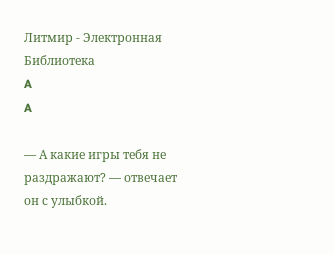Литмир - Электронная Библиотека
A
A

— А какие игры тебя не раздражают? — отвечает он с улыбкой.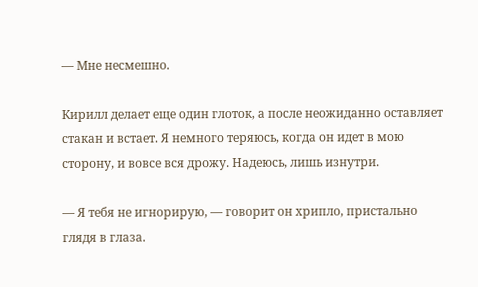— Мне несмешно.

Кирилл делает еще один глоток, а после неожиданно оставляет стакан и встает. Я немного теряюсь, когда он идет в мою сторону, и вовсе вся дрожу. Надеюсь, лишь изнутри.

— Я тебя не игнорирую, — говорит он хрипло, пристально глядя в глаза.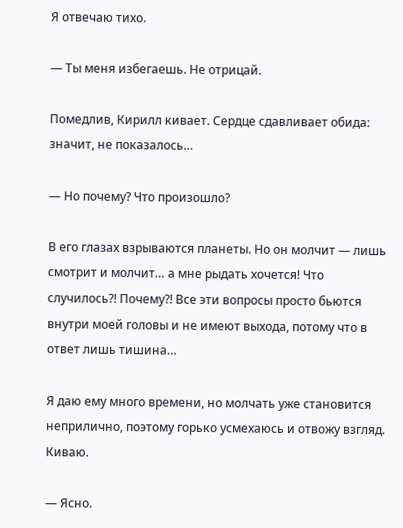Я отвечаю тихо.

— Ты меня избегаешь. Не отрицай.

Помедлив, Кирилл кивает. Сердце сдавливает обида: значит, не показалось…

— Но почему? Что произошло?

В его глазах взрываются планеты. Но он молчит — лишь смотрит и молчит… а мне рыдать хочется! Что случилось?! Почему?! Все эти вопросы просто бьются внутри моей головы и не имеют выхода, потому что в ответ лишь тишина…

Я даю ему много времени, но молчать уже становится неприлично, поэтому горько усмехаюсь и отвожу взгляд. Киваю.

— Ясно.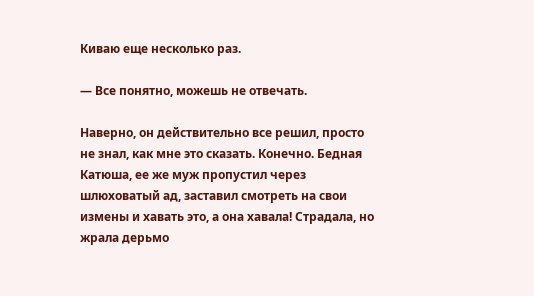Киваю еще несколько раз.

— Все понятно, можешь не отвечать.

Наверно, он действительно все решил, просто не знал, как мне это сказать. Конечно. Бедная Катюша, ее же муж пропустил через шлюховатый ад, заставил смотреть на свои измены и хавать это, а она хавала! Страдала, но жрала дерьмо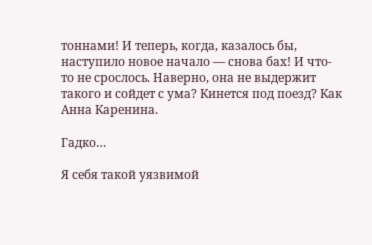тоннами! И теперь, когда, казалось бы, наступило новое начало — снова бах! И что-то не срослось. Наверно, она не выдержит такого и сойдет с ума? Кинется под поезд? Как Анна Каренина.

Гадко…

Я себя такой уязвимой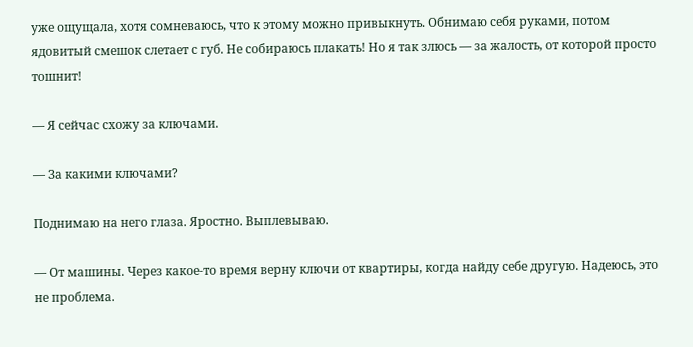уже ощущала, хотя сомневаюсь, что к этому можно привыкнуть. Обнимаю себя руками, потом ядовитый смешок слетает с губ. Не собираюсь плакать! Но я так злюсь — за жалость, от которой просто тошнит!

— Я сейчас схожу за ключами.

— За какими ключами?

Поднимаю на него глаза. Яростно. Выплевываю.

— От машины. Через какое-то время верну ключи от квартиры, когда найду себе другую. Надеюсь, это не проблема.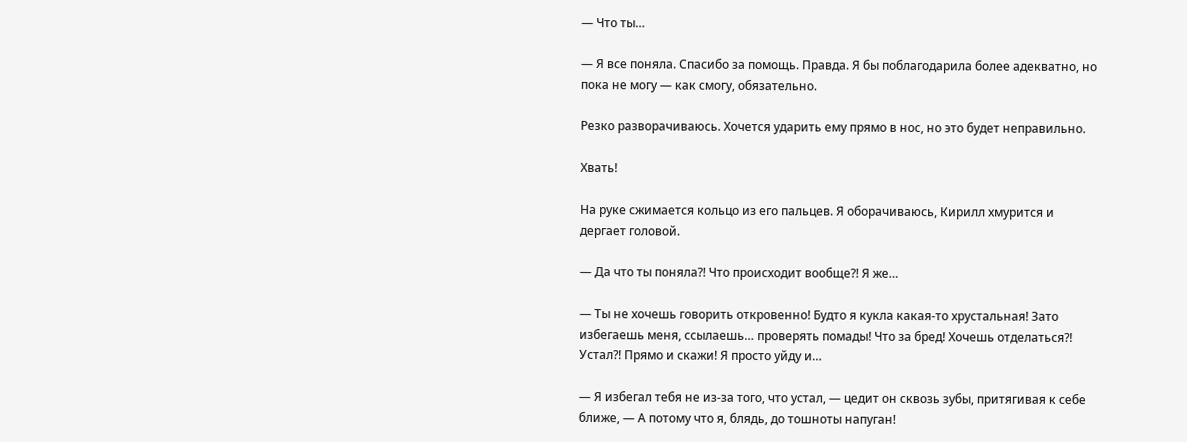— Что ты…

— Я все поняла. Спасибо за помощь. Правда. Я бы поблагодарила более адекватно, но пока не могу — как смогу, обязательно.

Резко разворачиваюсь. Хочется ударить ему прямо в нос, но это будет неправильно.

Хвать!

На руке сжимается кольцо из его пальцев. Я оборачиваюсь, Кирилл хмурится и дергает головой.

— Да что ты поняла?! Что происходит вообще?! Я же…

— Ты не хочешь говорить откровенно! Будто я кукла какая-то хрустальная! Зато избегаешь меня, ссылаешь… проверять помады! Что за бред! Хочешь отделаться?! Устал?! Прямо и скажи! Я просто уйду и…

— Я избегал тебя не из-за того, что устал, — цедит он сквозь зубы, притягивая к себе ближе, — А потому что я, блядь, до тошноты напуган!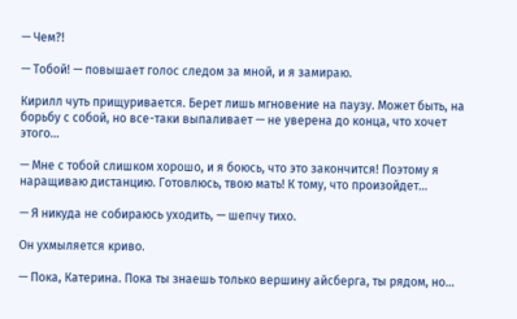— Чем?!

— Тобой! — повышает голос следом за мной, и я замираю.

Кирилл чуть прищуривается. Берет лишь мгновение на паузу. Может быть, на борьбу с собой, но все-таки выпаливает — не уверена до конца, что хочет этого…

— Мне с тобой слишком хорошо, и я боюсь, что это закончится! Поэтому я наращиваю дистанцию. Готовлюсь, твою мать! К тому, что произойдет…

— Я никуда не собираюсь уходить, — шепчу тихо.

Он ухмыляется криво.

— Пока, Катерина. Пока ты знаешь только вершину айсберга, ты рядом, но…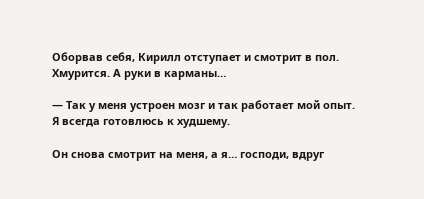Оборвав себя, Кирилл отступает и смотрит в пол. Хмурится. А руки в карманы…

— Так у меня устроен мозг и так работает мой опыт. Я всегда готовлюсь к худшему.

Он снова смотрит на меня, а я… господи, вдруг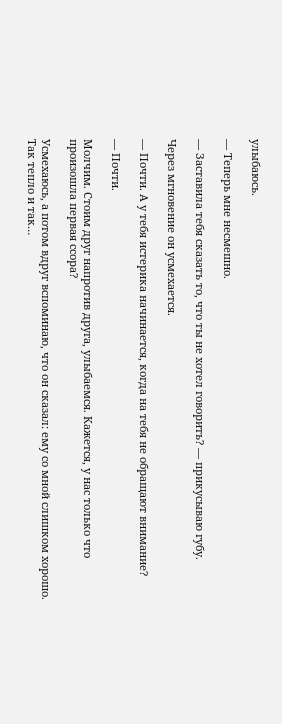улыбаюсь.

— Теперь мне несмешно.

— Заставила тебя сказать то, что ты не хотел говорить? — прикусываю губу.

Через мгновение он усмехается.

— Почти. А у тебя истерика начинается, когда на тебя не обращают внимание?

— Почти.

Молчим. Стоим друг напротив друга, улыбаемся. Кажется, у нас только что произошла первая ссора?

Усмехаюсь, а потом вдруг вспоминаю, что он сказал: ему со мной слишком хорошо. Так тепло и так…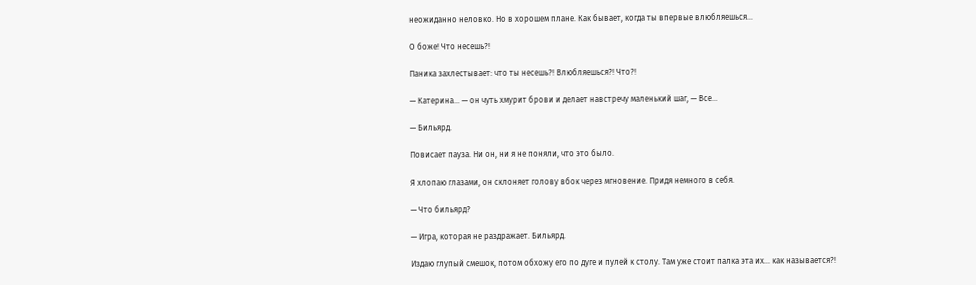неожиданно неловко. Но в хорошем плане. Как бывает, когда ты впервые влюбляешься…

О боже! Что несешь?!

Паника захлестывает: что ты несешь?! Влюбляешься?! Что?!

— Катерина… — он чуть хмурит брови и делает навстречу маленький шаг, — Все…

— Бильярд.

Повисает пауза. Ни он, ни я не поняли, что это было.

Я хлопаю глазами, он склоняет голову вбок через мгновение. Придя немного в себя.

— Что бильярд?

— Игра, которая не раздражает. Бильярд.

Издаю глупый смешок, потом обхожу его по дуге и пулей к столу. Там уже стоит палка эта их… как называется?!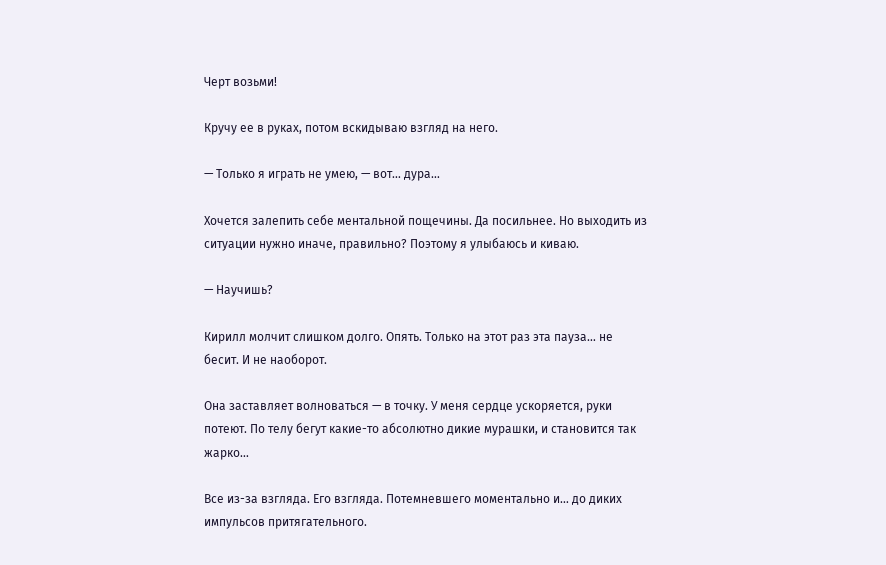Черт возьми!

Кручу ее в руках, потом вскидываю взгляд на него.

— Только я играть не умею, — вот… дура…

Хочется залепить себе ментальной пощечины. Да посильнее. Но выходить из ситуации нужно иначе, правильно? Поэтому я улыбаюсь и киваю.

— Научишь?

Кирилл молчит слишком долго. Опять. Только на этот раз эта пауза… не бесит. И не наоборот.

Она заставляет волноваться — в точку. У меня сердце ускоряется, руки потеют. По телу бегут какие-то абсолютно дикие мурашки, и становится так жарко…

Все из-за взгляда. Его взгляда. Потемневшего моментально и… до диких импульсов притягательного.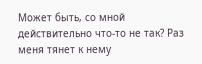Может быть, со мной действительно что-то не так? Раз меня тянет к нему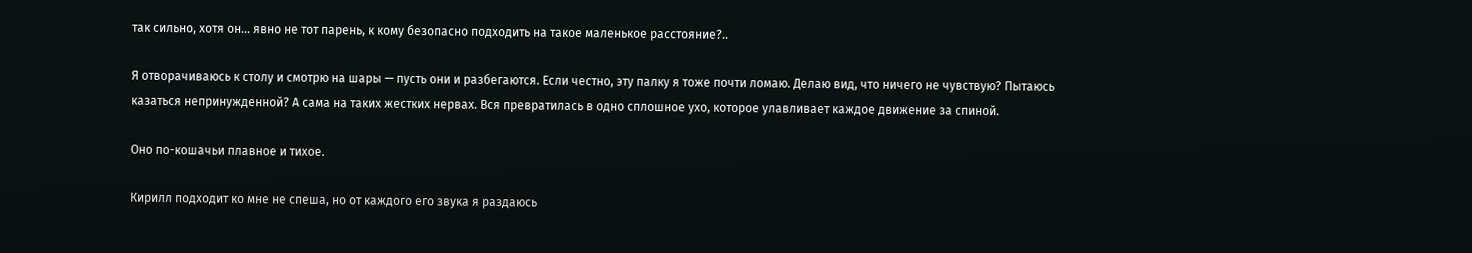так сильно, хотя он… явно не тот парень, к кому безопасно подходить на такое маленькое расстояние?..

Я отворачиваюсь к столу и смотрю на шары — пусть они и разбегаются. Если честно, эту палку я тоже почти ломаю. Делаю вид, что ничего не чувствую? Пытаюсь казаться непринужденной? А сама на таких жестких нервах. Вся превратилась в одно сплошное ухо, которое улавливает каждое движение за спиной.

Оно по-кошачьи плавное и тихое.

Кирилл подходит ко мне не спеша, но от каждого его звука я раздаюсь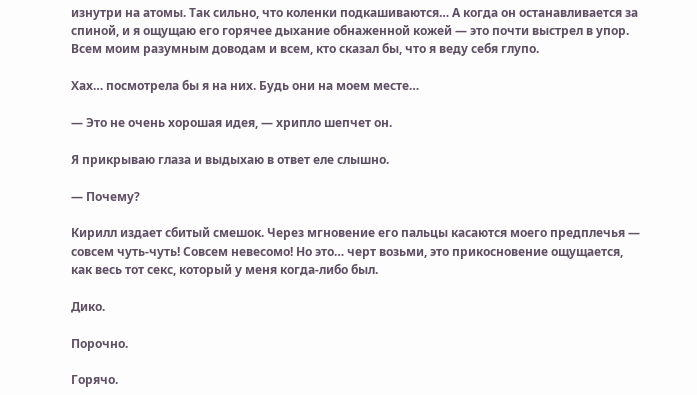изнутри на атомы. Так сильно, что коленки подкашиваются… А когда он останавливается за спиной, и я ощущаю его горячее дыхание обнаженной кожей — это почти выстрел в упор. Всем моим разумным доводам и всем, кто сказал бы, что я веду себя глупо.

Хах… посмотрела бы я на них. Будь они на моем месте…

— Это не очень хорошая идея, — хрипло шепчет он.

Я прикрываю глаза и выдыхаю в ответ еле слышно.

— Почему?

Кирилл издает сбитый смешок. Через мгновение его пальцы касаются моего предплечья — совсем чуть-чуть! Совсем невесомо! Но это… черт возьми, это прикосновение ощущается, как весь тот секс, который у меня когда-либо был.

Дико.

Порочно.

Горячо.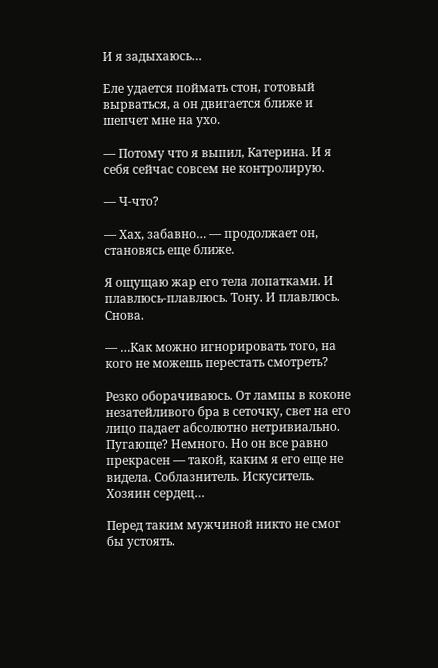И я задыхаюсь…

Еле удается поймать стон, готовый вырваться, а он двигается ближе и шепчет мне на ухо.

— Потому что я выпил, Катерина. И я себя сейчас совсем не контролирую.

— Ч-что?

— Хах, забавно… — продолжает он, становясь еще ближе.

Я ощущаю жар его тела лопатками. И плавлюсь-плавлюсь. Тону. И плавлюсь. Снова.

— …Как можно игнорировать того, на кого не можешь перестать смотреть?

Резко оборачиваюсь. От лампы в коконе незатейливого бра в сеточку, свет на его лицо падает абсолютно нетривиально. Пугающе? Немного. Но он все равно прекрасен — такой, каким я его еще не видела. Соблазнитель. Искуситель. Хозяин сердец…

Перед таким мужчиной никто не смог бы устоять.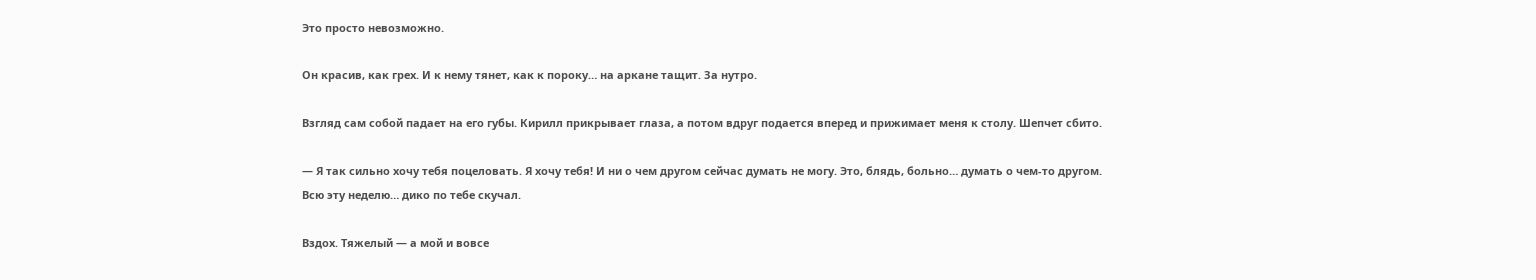Это просто невозможно.

Он красив, как грех. И к нему тянет, как к пороку… на аркане тащит. За нутро.

Взгляд сам собой падает на его губы. Кирилл прикрывает глаза, а потом вдруг подается вперед и прижимает меня к столу. Шепчет сбито.

— Я так сильно хочу тебя поцеловать. Я хочу тебя! И ни о чем другом сейчас думать не могу. Это, блядь, больно… думать о чем-то другом. Всю эту неделю… дико по тебе скучал.

Вздох. Тяжелый — а мой и вовсе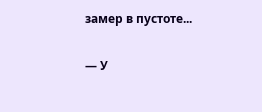замер в пустоте...

— У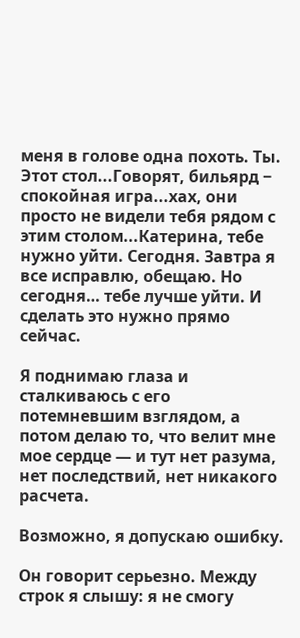меня в голове одна похоть. Ты. Этот стол...Говорят, бильярд − спокойная игра...хах, они просто не видели тебя рядом с этим столом...Катерина, тебе нужно уйти. Сегодня. Завтра я все исправлю, обещаю. Но сегодня… тебе лучше уйти. И сделать это нужно прямо сейчас.

Я поднимаю глаза и сталкиваюсь с его потемневшим взглядом, а потом делаю то, что велит мне мое сердце — и тут нет разума, нет последствий, нет никакого расчета.

Возможно, я допускаю ошибку.

Он говорит серьезно. Между строк я слышу: я не смогу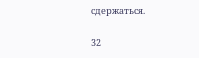сдержаться.

32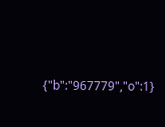{"b":"967779","o":1}